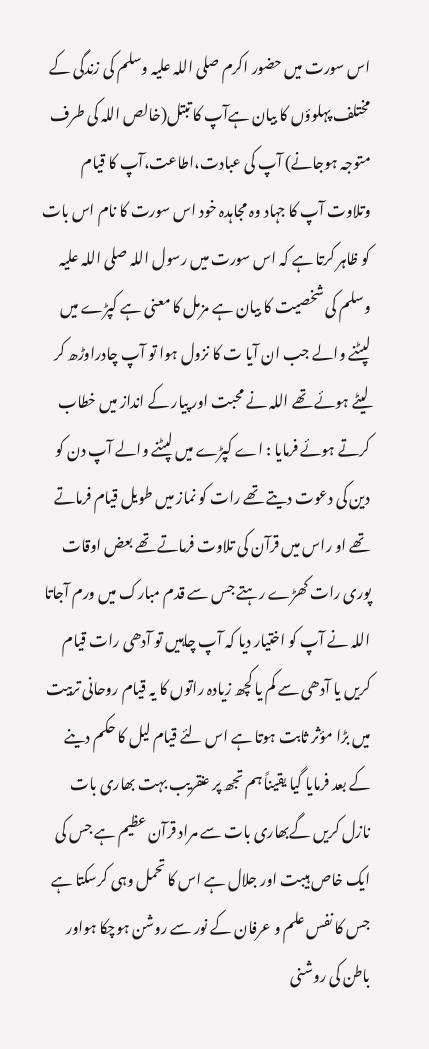اس سورت میں حضور اکرم صلی اللہ علیہ وسلم کی زندگی کے مختلف پہلوؤں کا بیان ہےآپ کا تبتل(خالص اللہ کی طرف متوجہ ہوجانے) آپ کی عبادت،اطاعت،آپ کا قیام وتلاوت آپ کا جہاد وہ مجاہدہ خود اس سورت کا نام اس بات کو ظاہر کرتا ہے کہ اس سورت میں رسول اللہ صلی اللہ علیہ وسلم کی شخصیت کا بیان ہے مزمل کا معنی ہے کپڑے میں لپٹنے والے جب ان آیا ت کا نزول ہوا تو آپ چادراوڑھ کر لیٹے ہوئے تھے اللہ نے محبت اور پیار کے انداز میں خطاب کرتے ہوئے فرمایا : اے کپڑے میں لپٹنے والے آپ دن کو دین کی دعوت دیتے تھے رات کو نماز میں طویل قیام فرماتے تھے او راس میں قرآن کی تلاوت فرماتے تھے بعض اوقات پوری رات کھڑے رہتے جس سے قدم مبارک میں ورم آجاتا اللہ نے آپ کو اختیار دیا کہ آپ چاہیں تو آدھی رات قیام کریں یا آدھی سے کم یا کچھ زیادہ راتوں کا یہ قیام روحانی تربیت میں بڑا مؤثر ثابت ہوتا ہے اس لئے قیام لیل کا حکم دینے کے بعد فرمایا گیا یقیناً ہم تجھ پر عنقریب بہت بھاری بات نازل کریں گےبھاری بات سے مراد قرآن عظیم ہے جس کی ایک خاص ہیبت اور جلال ہے اس کا تحمل وہی کرسکتا ہے جس کا نفس علم و عرفان کے نور سے روشن ہوچکا ہواور باطن کی روشنی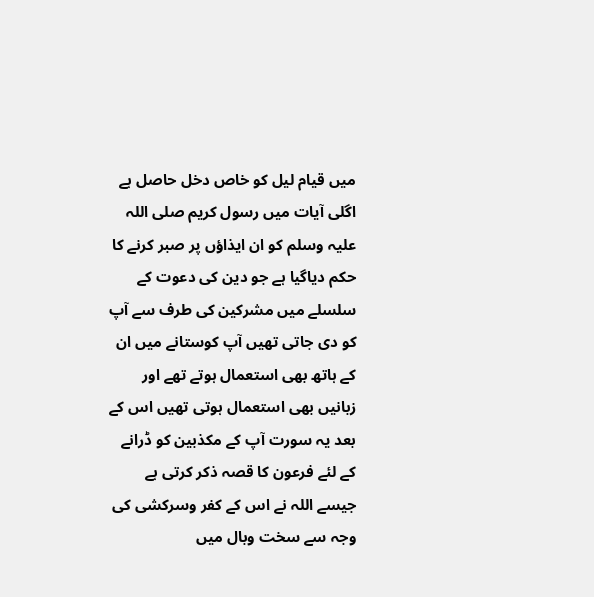میں قیام لیل کو خاص دخل حاصل ہے اگلی آیات میں رسول کریم صلی اللہ علیہ وسلم کو ان ایذاؤں پر صبر کرنے کا حکم دیاگیا ہے جو دین کی دعوت کے سلسلے میں مشرکین کی طرف سے آپ کو دی جاتی تھیں آپ کوستانے میں ان کے ہاتھ بھی استعمال ہوتے تھے اور زبانیں بھی استعمال ہوتی تھیں اس کے بعد یہ سورت آپ کے مکذبین کو ڈرانے کے لئے فرعون کا قصہ ذکر کرتی ہے جیسے اللہ نے اس کے کفر وسرکشی کی وجہ سے سخت وبال میں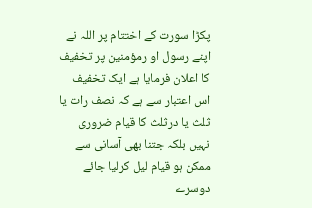پکڑا سورت کے اختتام پر اللہ نے اپنے رسول او رمؤمنین پر تخفیف کا اعلان فرمایا ہے ایک تخفیف اس اعتبار سے ہے کہ نصف رات یا ثلث یا درثلث کا قیام ضروری نہیں بلکہ جتنا بھی آسانی سے ممکن ہو قیام لیل کرلیا جائے دوسرے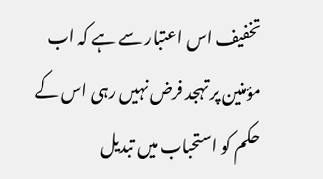تخفیف اس اعتبار سے ہے کہ اب مؤمنین پر تہجد فرض نہیں رہی اس کے حکم کو استحباب میں تبدیل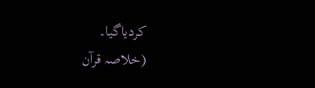کردیاگیا۔
(خلاصہ قرآن